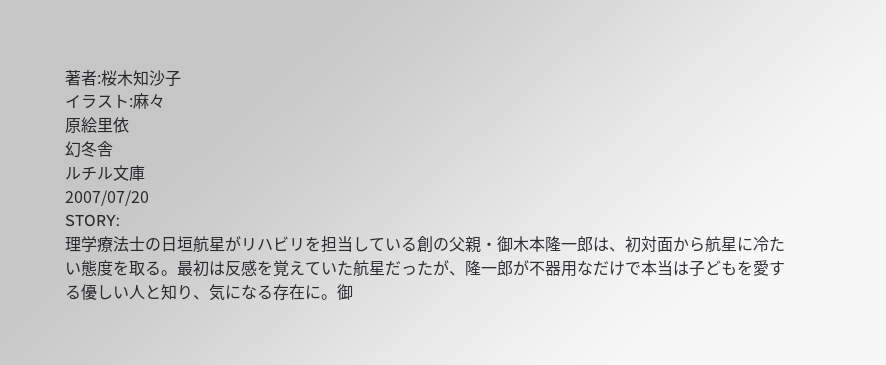著者:桜木知沙子
イラスト:麻々
原絵里依
幻冬舎
ルチル文庫
2007/07/20
STORY:
理学療法士の日垣航星がリハビリを担当している創の父親・御木本隆一郎は、初対面から航星に冷たい態度を取る。最初は反感を覚えていた航星だったが、隆一郎が不器用なだけで本当は子どもを愛する優しい人と知り、気になる存在に。御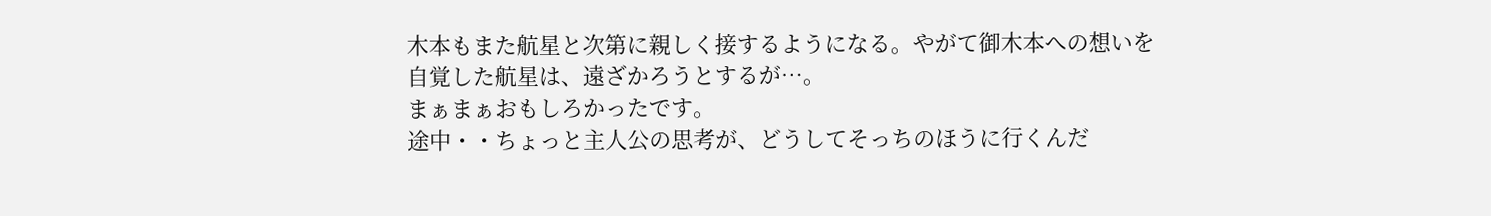木本もまた航星と次第に親しく接するようになる。やがて御木本への想いを自覚した航星は、遠ざかろうとするが…。
まぁまぁおもしろかったです。
途中・・ちょっと主人公の思考が、どうしてそっちのほうに行くんだ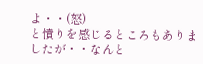よ・・(怒)
と憤りを感じるところもありましたが・・なんと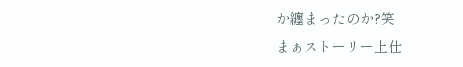か纏まったのか?笑
まぁストーリー上仕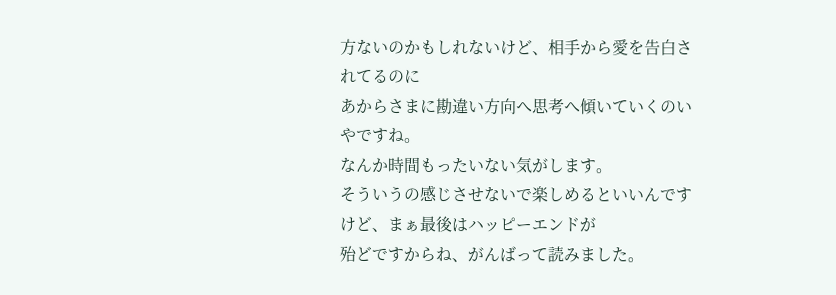方ないのかもしれないけど、相手から愛を告白されてるのに
あからさまに勘違い方向へ思考へ傾いていくのいやですね。
なんか時間もったいない気がします。
そういうの感じさせないで楽しめるといいんですけど、まぁ最後はハッピーエンドが
殆どですからね、がんばって読みました。